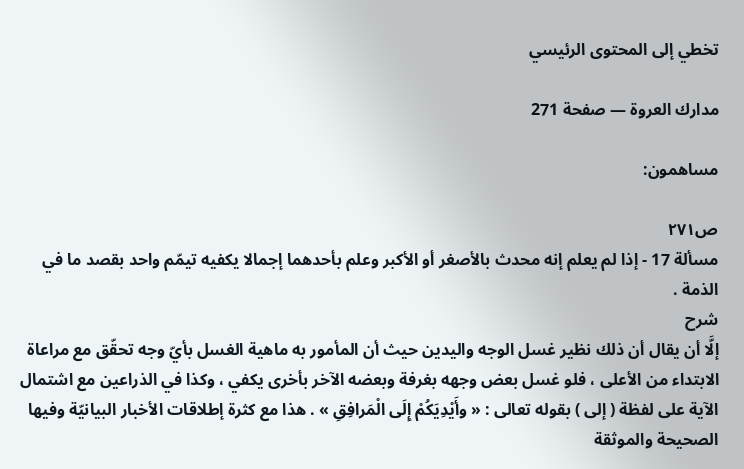تخطي إلى المحتوى الرئيسي

مدارك العروة — صفحة 271

مساهمون:

ص٢٧١
مسألة 17 - إذا لم يعلم إنه محدث بالأصغر أو الأكبر وعلم بأحدهما إجمالا يكفيه تيمّم واحد بقصد ما في الذمة .
شرح
إلَّا أن يقال أن ذلك نظير غسل الوجه واليدين حيث أن المأمور به ماهية الغسل بأيّ وجه تحقّق مع مراعاة الابتداء من الأعلى ، فلو غسل بعض وجهه بغرفة وبعضه الآخر بأخرى يكفي ، وكذا في الذراعين مع اشتمال الآية على لفظة ( إلى ) بقوله تعالى : « وأَيْدِيَكُمْ إِلَى الْمَرافِقِ » . هذا مع كثرة إطلاقات الأخبار البيانيّة وفيها الصحيحة والموثقة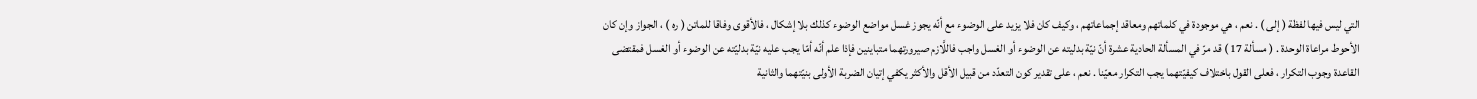التي ليس فيها لفظة ( إلى ) . نعم ، هي موجودة في كلماتهم ومعاقد إجماعاتهم ، وكيف كان فلا يزيد على الوضوء مع أنّه يجوز غسل مواضع الوضوء كذلك بلا إشكال ، فالأقوى وفاقا للماتن ( ره ) ، الجواز وإن كان الأحوط مراعاة الوحدة . ( مسألة 17 ) قد مرّ في المسألة الحادية عشرة أنّ نيّة بدليته عن الوضوء أو الغسل واجب فاللَّازم صيرورتهما متباينين فإذا علم أنّه أمّا يجب عليه نيّة بدليّته عن الوضوء أو الغسل فمقتضى القاعدة وجوب التكرار ، فعلى القول باختلاف كيفيّتهما يجب التكرار معيّنا . نعم ، على تقدير كون التعدّد من قبيل الأقل والأكثر يكفي إتيان الضربة الأولى بنيّتهما والثانية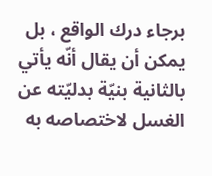برجاء درك الواقع ، بل يمكن أن يقال أنّه يأتي بالثانية بنيّة بدليّته عن الغسل لاختصاصه به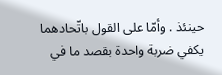حينئذ . وأمّا على القول باتّحادهما يكفي ضربة واحدة بقصد ما في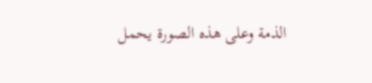الذمة وعلى هذه الصورة يحمل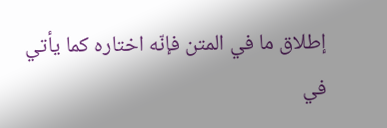إطلاق ما في المتن فإنّه اختاره كما يأتي في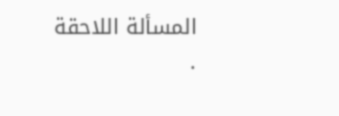المسألة اللاحقة .